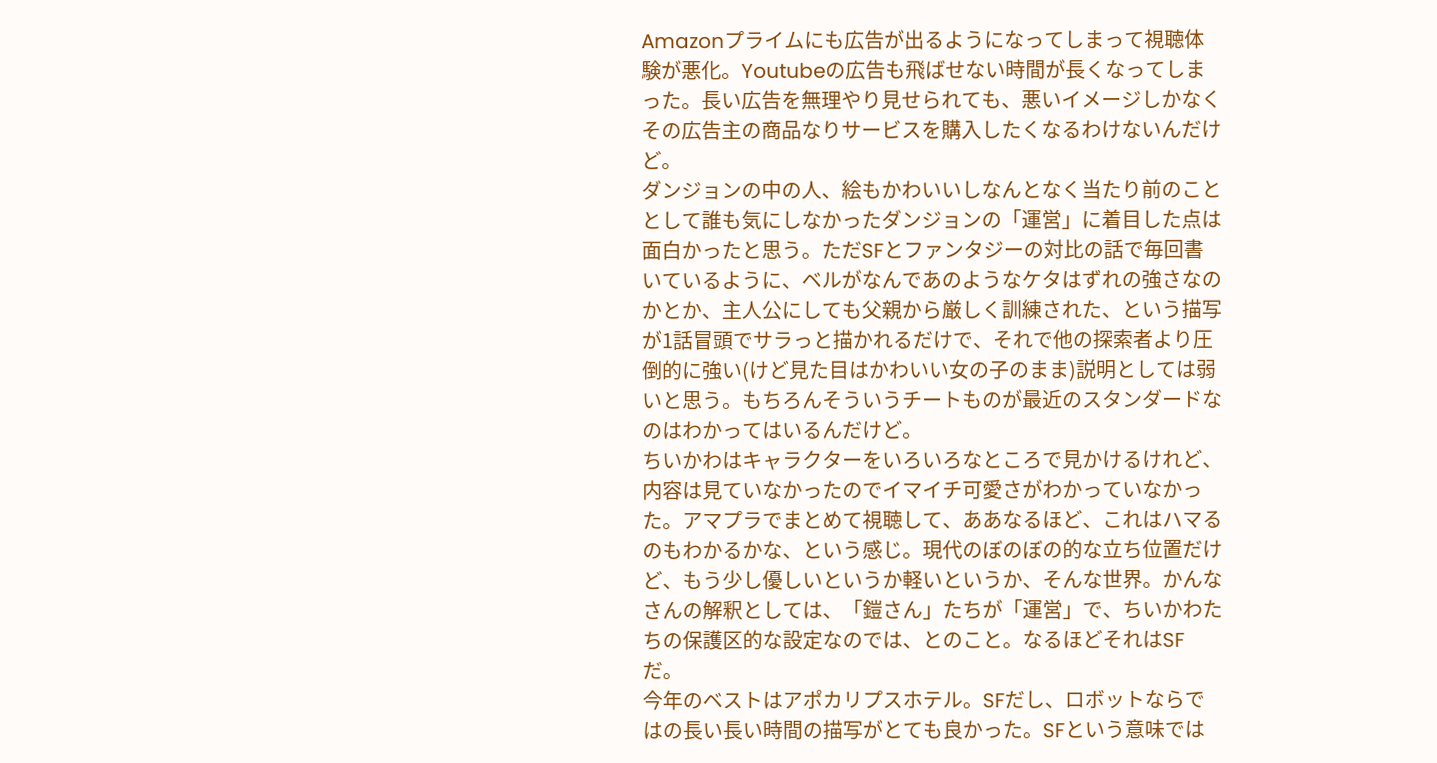Amazonプライムにも広告が出るようになってしまって視聴体験が悪化。Youtubeの広告も飛ばせない時間が長くなってしまった。長い広告を無理やり見せられても、悪いイメージしかなくその広告主の商品なりサービスを購入したくなるわけないんだけど。
ダンジョンの中の人、絵もかわいいしなんとなく当たり前のこととして誰も気にしなかったダンジョンの「運営」に着目した点は面白かったと思う。ただSFとファンタジーの対比の話で毎回書いているように、ベルがなんであのようなケタはずれの強さなのかとか、主人公にしても父親から厳しく訓練された、という描写が1話冒頭でサラっと描かれるだけで、それで他の探索者より圧倒的に強い(けど見た目はかわいい女の子のまま)説明としては弱いと思う。もちろんそういうチートものが最近のスタンダードなのはわかってはいるんだけど。
ちいかわはキャラクターをいろいろなところで見かけるけれど、内容は見ていなかったのでイマイチ可愛さがわかっていなかった。アマプラでまとめて視聴して、ああなるほど、これはハマるのもわかるかな、という感じ。現代のぼのぼの的な立ち位置だけど、もう少し優しいというか軽いというか、そんな世界。かんなさんの解釈としては、「鎧さん」たちが「運営」で、ちいかわたちの保護区的な設定なのでは、とのこと。なるほどそれはSFだ。
今年のベストはアポカリプスホテル。SFだし、ロボットならではの長い長い時間の描写がとても良かった。SFという意味では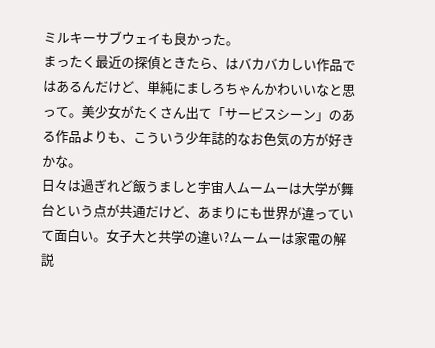ミルキーサブウェイも良かった。
まったく最近の探偵ときたら、はバカバカしい作品ではあるんだけど、単純にましろちゃんかわいいなと思って。美少女がたくさん出て「サービスシーン」のある作品よりも、こういう少年誌的なお色気の方が好きかな。
日々は過ぎれど飯うましと宇宙人ムームーは大学が舞台という点が共通だけど、あまりにも世界が違っていて面白い。女子大と共学の違い?ムームーは家電の解説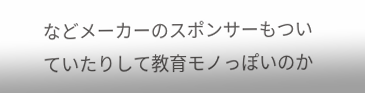などメーカーのスポンサーもついていたりして教育モノっぽいのか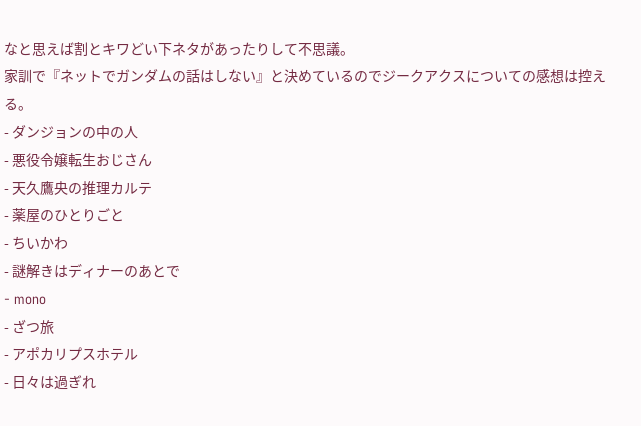なと思えば割とキワどい下ネタがあったりして不思議。
家訓で『ネットでガンダムの話はしない』と決めているのでジークアクスについての感想は控える。
- ダンジョンの中の人
- 悪役令嬢転生おじさん
- 天久鷹央の推理カルテ
- 薬屋のひとりごと
- ちいかわ
- 謎解きはディナーのあとで
- mono
- ざつ旅
- アポカリプスホテル
- 日々は過ぎれ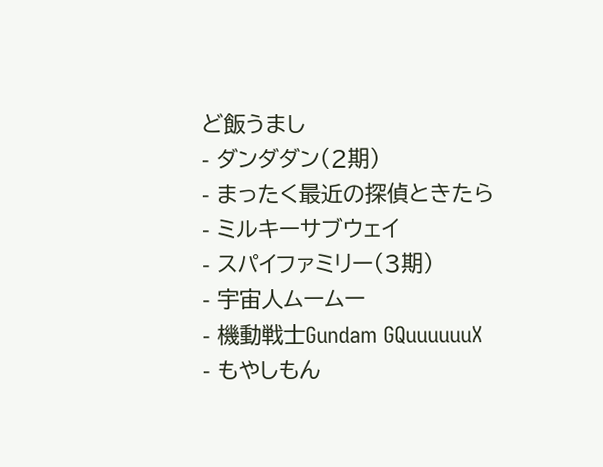ど飯うまし
- ダンダダン(2期)
- まったく最近の探偵ときたら
- ミルキーサブウェイ
- スパイファミリー(3期)
- 宇宙人ムームー
- 機動戦士Gundam GQuuuuuuX
- もやしもん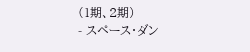(1期、2期)
- スペース・ダン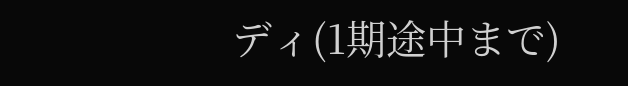ディ(1期途中まで)